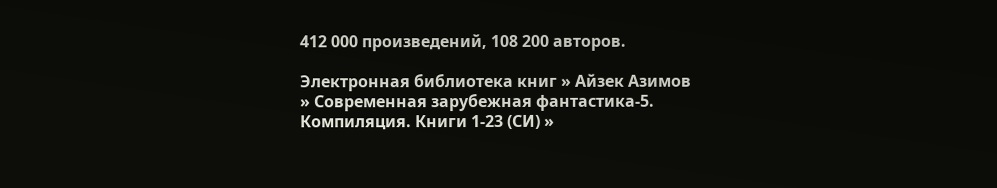412 000 произведений, 108 200 авторов.

Электронная библиотека книг » Айзек Азимов » Современная зарубежная фантастика-5. Компиляция. Книги 1-23 (СИ) »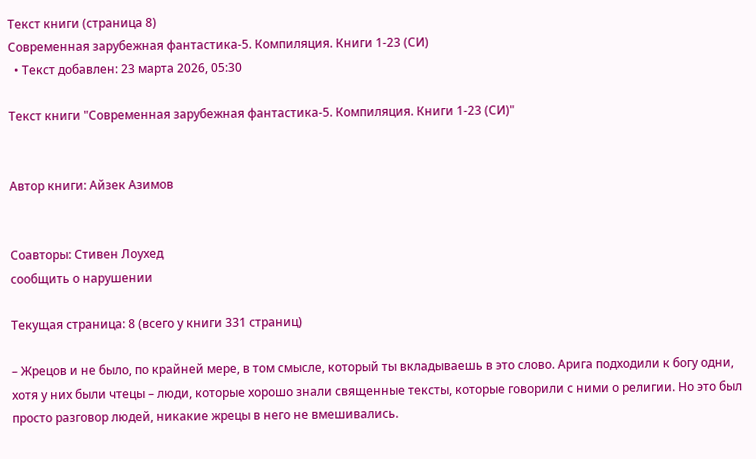Текст книги (страница 8)
Современная зарубежная фантастика-5. Компиляция. Книги 1-23 (СИ)
  • Текст добавлен: 23 марта 2026, 05:30

Текст книги "Современная зарубежная фантастика-5. Компиляция. Книги 1-23 (СИ)"


Автор книги: Айзек Азимов


Соавторы: Стивен Лоухед
сообщить о нарушении

Текущая страница: 8 (всего у книги 331 страниц)

– Жрецов и не было, по крайней мере, в том смысле, который ты вкладываешь в это слово. Арига подходили к богу одни, хотя у них были чтецы – люди, которые хорошо знали священные тексты, которые говорили с ними о религии. Но это был просто разговор людей, никакие жрецы в него не вмешивались.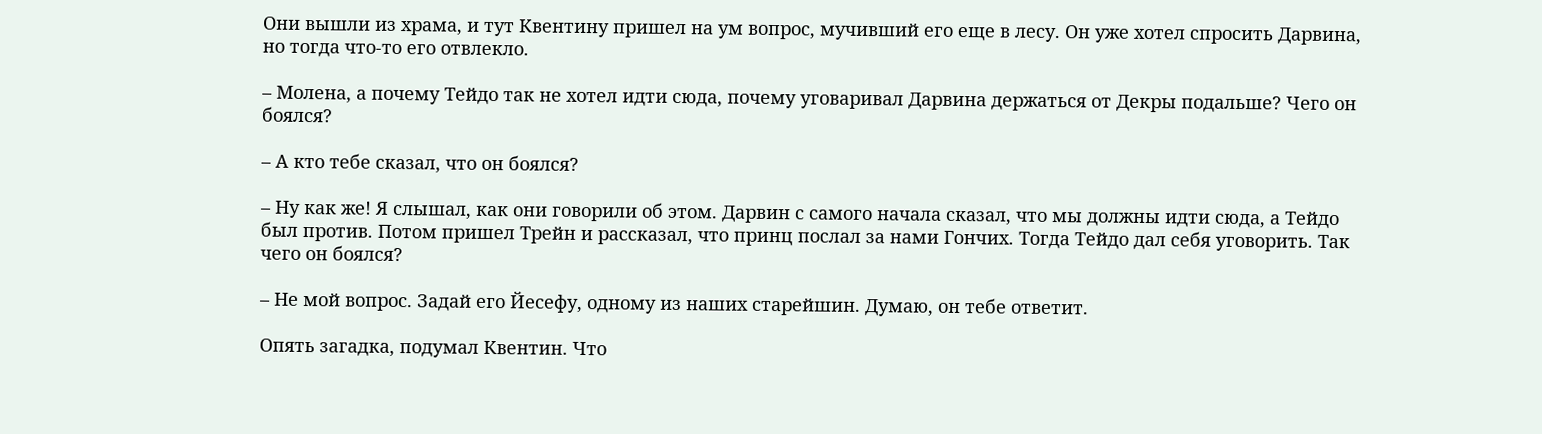Они вышли из храма, и тут Квентину пришел на ум вопрос, мучивший его еще в лесу. Он уже хотел спросить Дарвина, но тогда что-то его отвлекло.

– Молена, а почему Тейдо так не хотел идти сюда, почему уговаривал Дарвина держаться от Декры подальше? Чего он боялся?

– А кто тебе сказал, что он боялся?

– Ну как же! Я слышал, как они говорили об этом. Дарвин с самого начала сказал, что мы должны идти сюда, а Тейдо был против. Потом пришел Трейн и рассказал, что принц послал за нами Гончих. Тогда Тейдо дал себя уговорить. Так чего он боялся?

– Не мой вопрос. Задай его Йесефу, одному из наших старейшин. Думаю, он тебе ответит.

Опять загадка, подумал Квентин. Что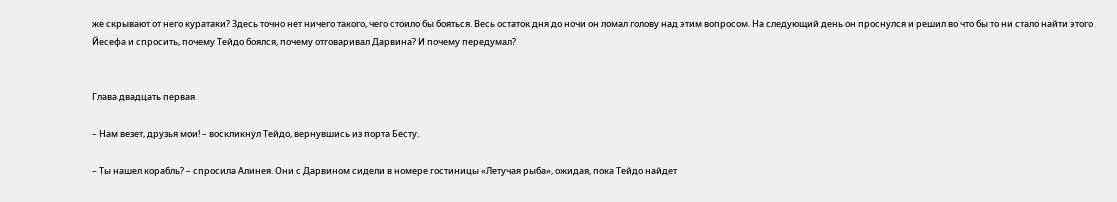же скрывают от него куратаки? Здесь точно нет ничего такого, чего стоило бы бояться. Весь остаток дня до ночи он ломал голову над этим вопросом. На следующий день он проснулся и решил во что бы то ни стало найти этого Йесефа и спросить, почему Тейдо боялся, почему отговаривал Дарвина? И почему передумал?


Глава двадцать первая

– Нам везет, друзья мои! – воскликнул Тейдо, вернувшись из порта Бесту.

– Ты нашел корабль? – спросила Алинея. Они с Дарвином сидели в номере гостиницы «Летучая рыба», ожидая, пока Тейдо найдет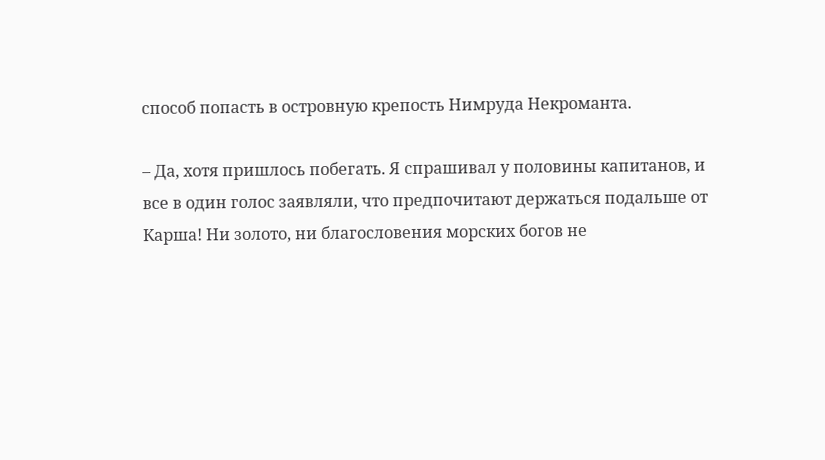способ попасть в островную крепость Нимруда Некроманта.

– Да, хотя пришлось побегать. Я спрашивал у половины капитанов, и все в один голос заявляли, что предпочитают держаться подальше от Карша! Ни золото, ни благословения морских богов не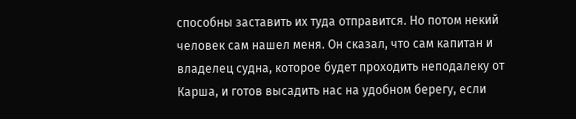способны заставить их туда отправится. Но потом некий человек сам нашел меня. Он сказал, что сам капитан и владелец судна, которое будет проходить неподалеку от Карша, и готов высадить нас на удобном берегу, если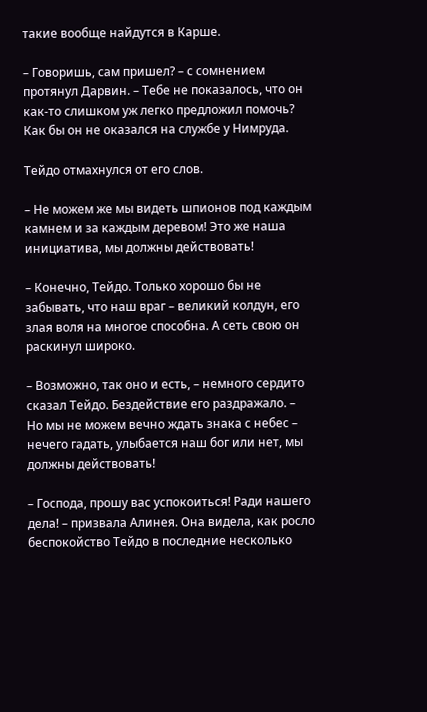такие вообще найдутся в Карше.

– Говоришь, сам пришел? – с сомнением протянул Дарвин. – Тебе не показалось, что он как-то слишком уж легко предложил помочь? Как бы он не оказался на службе у Нимруда.

Тейдо отмахнулся от его слов.

– Не можем же мы видеть шпионов под каждым камнем и за каждым деревом! Это же наша инициатива, мы должны действовать!

– Конечно, Тейдо. Только хорошо бы не забывать, что наш враг – великий колдун, его злая воля на многое способна. А сеть свою он раскинул широко.

– Возможно, так оно и есть, – немного сердито сказал Тейдо. Бездействие его раздражало. – Но мы не можем вечно ждать знака с небес – нечего гадать, улыбается наш бог или нет, мы должны действовать!

– Господа, прошу вас успокоиться! Ради нашего дела! – призвала Алинея. Она видела, как росло беспокойство Тейдо в последние несколько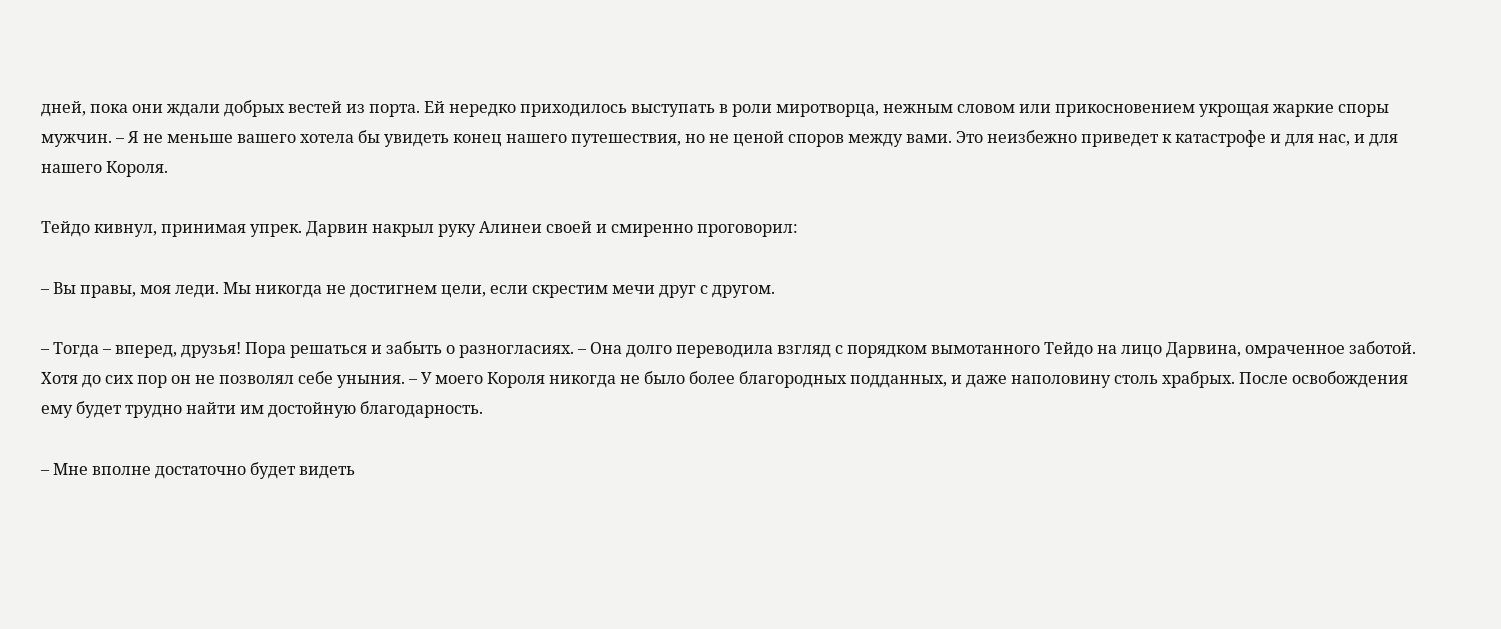дней, пока они ждали добрых вестей из порта. Ей нередко приходилось выступать в роли миротворца, нежным словом или прикосновением укрощая жаркие споры мужчин. – Я не меньше вашего хотела бы увидеть конец нашего путешествия, но не ценой споров между вами. Это неизбежно приведет к катастрофе и для нас, и для нашего Короля.

Тейдо кивнул, принимая упрек. Дарвин накрыл руку Алинеи своей и смиренно проговорил:

– Вы правы, моя леди. Мы никогда не достигнем цели, если скрестим мечи друг с другом.

– Тогда – вперед, друзья! Пора решаться и забыть о разногласиях. – Она долго переводила взгляд с порядком вымотанного Тейдо на лицо Дарвина, омраченное заботой. Хотя до сих пор он не позволял себе уныния. – У моего Короля никогда не было более благородных подданных, и даже наполовину столь храбрых. После освобождения ему будет трудно найти им достойную благодарность.

– Мне вполне достаточно будет видеть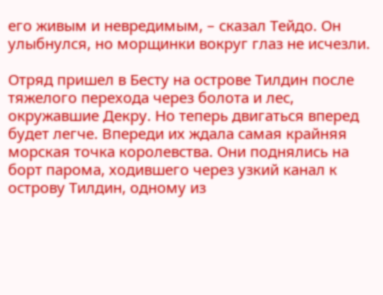его живым и невредимым, – сказал Тейдо. Он улыбнулся, но морщинки вокруг глаз не исчезли.

Отряд пришел в Бесту на острове Тилдин после тяжелого перехода через болота и лес, окружавшие Декру. Но теперь двигаться вперед будет легче. Впереди их ждала самая крайняя морская точка королевства. Они поднялись на борт парома, ходившего через узкий канал к острову Тилдин, одному из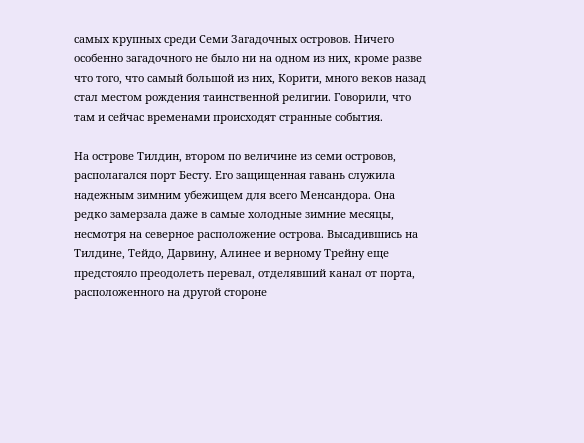самых крупных среди Семи Загадочных островов. Ничего особенно загадочного не было ни на одном из них, кроме разве что того, что самый большой из них, Корити, много веков назад стал местом рождения таинственной религии. Говорили, что там и сейчас временами происходят странные события.

На острове Тилдин, втором по величине из семи островов, располагался порт Бесту. Его защищенная гавань служила надежным зимним убежищем для всего Менсандора. Она редко замерзала даже в самые холодные зимние месяцы, несмотря на северное расположение острова. Высадившись на Тилдине, Тейдо, Дарвину, Алинее и верному Трейну еще предстояло преодолеть перевал, отделявший канал от порта, расположенного на другой стороне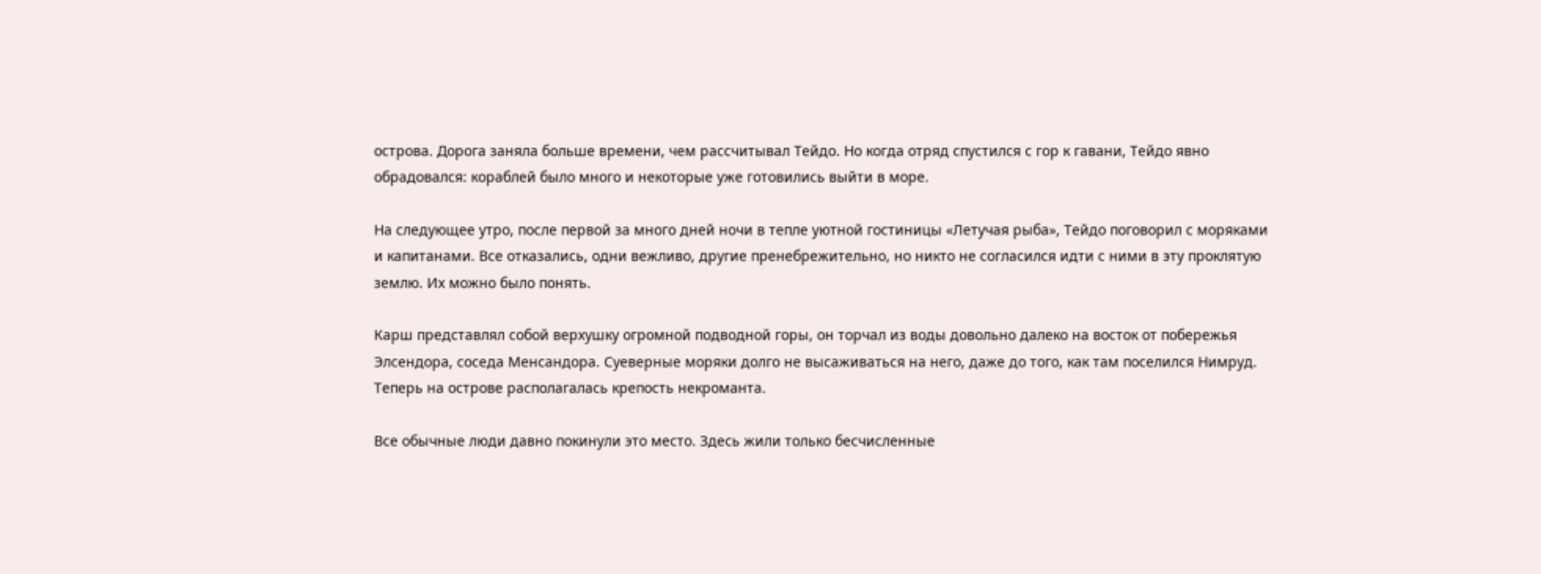острова. Дорога заняла больше времени, чем рассчитывал Тейдо. Но когда отряд спустился с гор к гавани, Тейдо явно обрадовался: кораблей было много и некоторые уже готовились выйти в море.

На следующее утро, после первой за много дней ночи в тепле уютной гостиницы «Летучая рыба», Тейдо поговорил с моряками и капитанами. Все отказались, одни вежливо, другие пренебрежительно, но никто не согласился идти с ними в эту проклятую землю. Их можно было понять.

Карш представлял собой верхушку огромной подводной горы, он торчал из воды довольно далеко на восток от побережья Элсендора, соседа Менсандора. Суеверные моряки долго не высаживаться на него, даже до того, как там поселился Нимруд. Теперь на острове располагалась крепость некроманта.

Все обычные люди давно покинули это место. Здесь жили только бесчисленные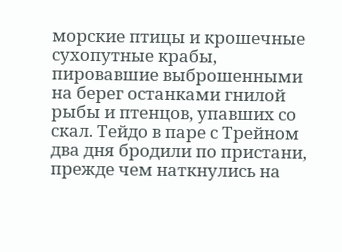морские птицы и крошечные сухопутные крабы, пировавшие выброшенными на берег останками гнилой рыбы и птенцов, упавших со скал. Тейдо в паре с Трейном два дня бродили по пристани, прежде чем наткнулись на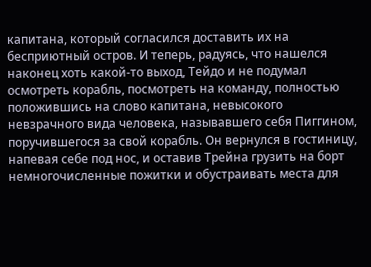капитана, который согласился доставить их на бесприютный остров. И теперь, радуясь, что нашелся наконец хоть какой-то выход, Тейдо и не подумал осмотреть корабль, посмотреть на команду, полностью положившись на слово капитана, невысокого невзрачного вида человека, называвшего себя Пиггином, поручившегося за свой корабль. Он вернулся в гостиницу, напевая себе под нос, и оставив Трейна грузить на борт немногочисленные пожитки и обустраивать места для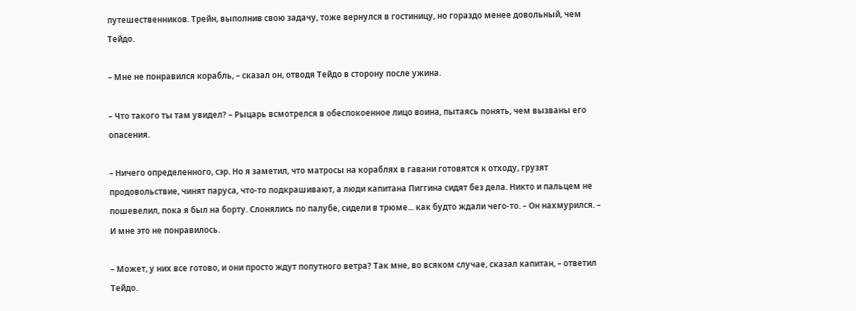путешественников. Трейн, выполнив свою задачу, тоже вернулся в гостиницу, но гораздо менее довольный, чем Тейдо.

– Мне не понравился корабль, – сказал он, отводя Тейдо в сторону после ужина.

– Что такого ты там увидел? – Рыцарь всмотрелся в обеспокоенное лицо воина, пытаясь понять, чем вызваны его опасения.

– Ничего определенного, сэр. Но я заметил, что матросы на кораблях в гавани готовятся к отходу, грузят продовольствие, чинят паруса, что-то подкрашивают, а люди капитана Пиггина сидят без дела. Никто и пальцем не пошевелил, пока я был на борту. Слонялись по палубе, сидели в трюме... как будто ждали чего-то. – Он нахмурился. – И мне это не понравилось.

– Может, у них все готово, и они просто ждут попутного ветра? Так мне, во всяком случае, сказал капитан, – ответил Тейдо.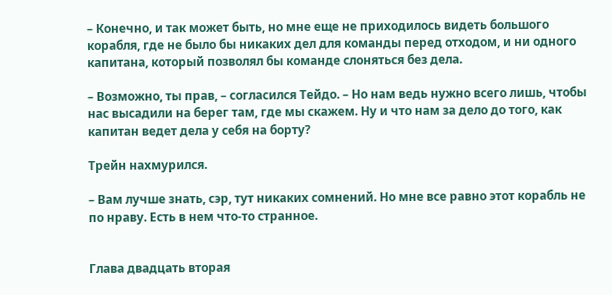– Конечно, и так может быть, но мне еще не приходилось видеть большого корабля, где не было бы никаких дел для команды перед отходом, и ни одного капитана, который позволял бы команде слоняться без дела.

– Возможно, ты прав, – согласился Тейдо. – Но нам ведь нужно всего лишь, чтобы нас высадили на берег там, где мы скажем. Ну и что нам за дело до того, как капитан ведет дела у себя на борту?

Трейн нахмурился.

– Вам лучше знать, сэр, тут никаких сомнений. Но мне все равно этот корабль не по нраву. Есть в нем что-то странное.


Глава двадцать вторая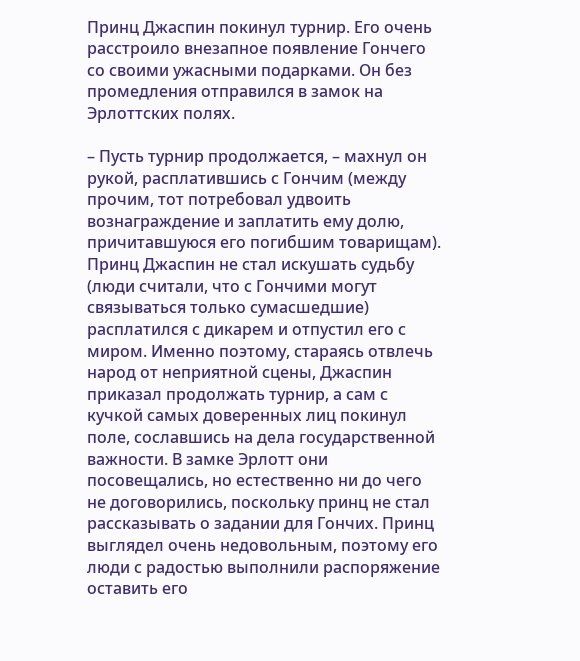Принц Джаспин покинул турнир. Его очень расстроило внезапное появление Гончего со своими ужасными подарками. Он без промедления отправился в замок на Эрлоттских полях.

– Пусть турнир продолжается, – махнул он рукой, расплатившись с Гончим (между прочим, тот потребовал удвоить вознаграждение и заплатить ему долю, причитавшуюся его погибшим товарищам). Принц Джаспин не стал искушать судьбу (люди считали, что с Гончими могут связываться только сумасшедшие) расплатился с дикарем и отпустил его с миром. Именно поэтому, стараясь отвлечь народ от неприятной сцены, Джаспин приказал продолжать турнир, а сам с кучкой самых доверенных лиц покинул поле, сославшись на дела государственной важности. В замке Эрлотт они посовещались, но естественно ни до чего не договорились, поскольку принц не стал рассказывать о задании для Гончих. Принц выглядел очень недовольным, поэтому его люди с радостью выполнили распоряжение оставить его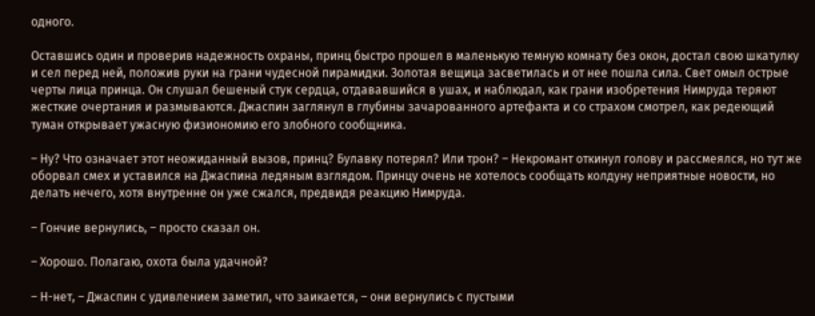одного.

Оставшись один и проверив надежность охраны, принц быстро прошел в маленькую темную комнату без окон, достал свою шкатулку и сел перед ней, положив руки на грани чудесной пирамидки. Золотая вещица засветилась и от нее пошла сила. Свет омыл острые черты лица принца. Он слушал бешеный стук сердца, отдававшийся в ушах, и наблюдал, как грани изобретения Нимруда теряют жесткие очертания и размываются. Джаспин заглянул в глубины зачарованного артефакта и со страхом смотрел, как редеющий туман открывает ужасную физиономию его злобного сообщника.

– Ну? Что означает этот неожиданный вызов, принц? Булавку потерял? Или трон? – Некромант откинул голову и рассмеялся, но тут же оборвал смех и уставился на Джаспина ледяным взглядом. Принцу очень не хотелось сообщать колдуну неприятные новости, но делать нечего, хотя внутренне он уже сжался, предвидя реакцию Нимруда.

– Гончие вернулись, – просто сказал он.

– Хорошо. Полагаю, охота была удачной?

– Н-нет, – Джаспин с удивлением заметил, что заикается, – они вернулись с пустыми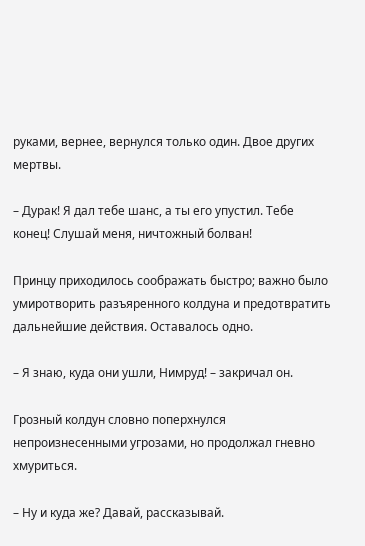руками, вернее, вернулся только один. Двое других мертвы.

– Дурак! Я дал тебе шанс, а ты его упустил. Тебе конец! Слушай меня, ничтожный болван!

Принцу приходилось соображать быстро; важно было умиротворить разъяренного колдуна и предотвратить дальнейшие действия. Оставалось одно.

– Я знаю, куда они ушли, Нимруд! – закричал он.

Грозный колдун словно поперхнулся непроизнесенными угрозами, но продолжал гневно хмуриться.

– Ну и куда же? Давай, рассказывай.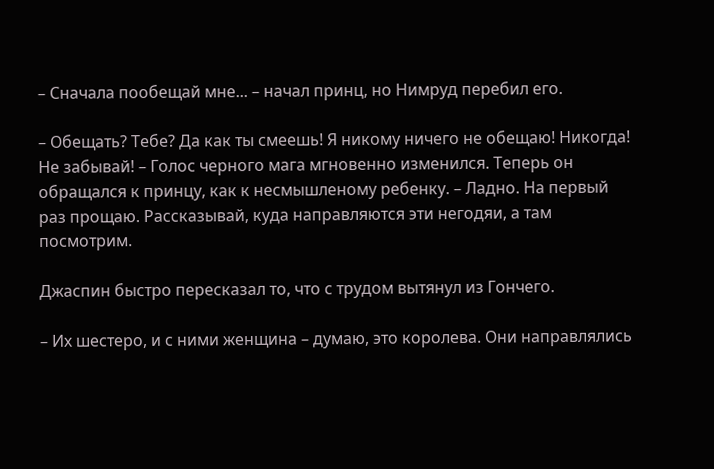– Сначала пообещай мне... – начал принц, но Нимруд перебил его.

– Обещать? Тебе? Да как ты смеешь! Я никому ничего не обещаю! Никогда! Не забывай! – Голос черного мага мгновенно изменился. Теперь он обращался к принцу, как к несмышленому ребенку. – Ладно. На первый раз прощаю. Рассказывай, куда направляются эти негодяи, а там посмотрим.

Джаспин быстро пересказал то, что с трудом вытянул из Гончего.

– Их шестеро, и с ними женщина – думаю, это королева. Они направлялись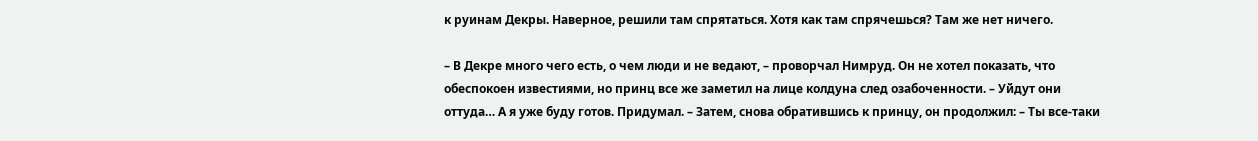к руинам Декры. Наверное, решили там спрятаться. Хотя как там спрячешься? Там же нет ничего.

– В Декре много чего есть, о чем люди и не ведают, – проворчал Нимруд. Он не хотел показать, что обеспокоен известиями, но принц все же заметил на лице колдуна след озабоченности. – Уйдут они оттуда… А я уже буду готов. Придумал. – Затем, снова обратившись к принцу, он продолжил: – Ты все-таки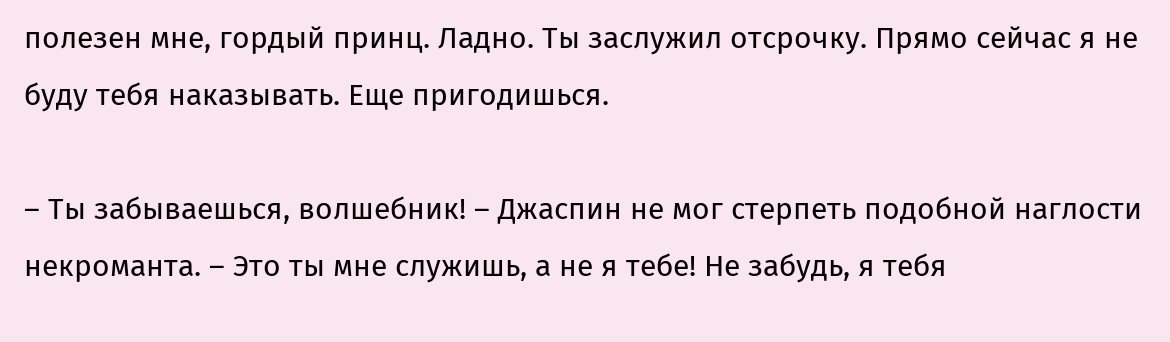полезен мне, гордый принц. Ладно. Ты заслужил отсрочку. Прямо сейчас я не буду тебя наказывать. Еще пригодишься.

– Ты забываешься, волшебник! – Джаспин не мог стерпеть подобной наглости некроманта. – Это ты мне служишь, а не я тебе! Не забудь, я тебя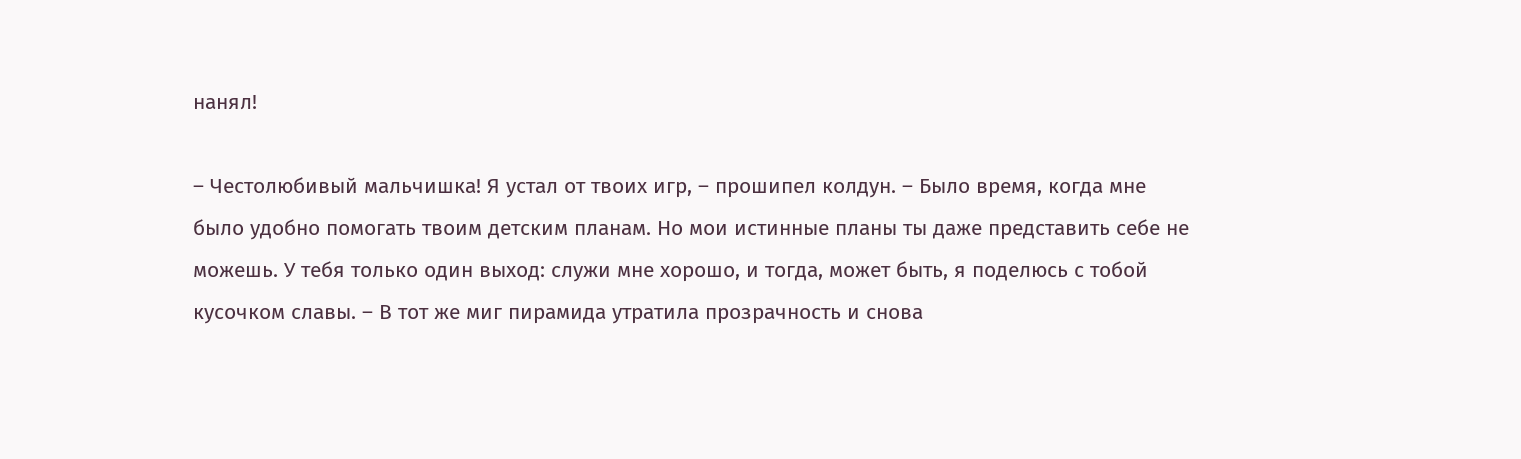нанял!

– Честолюбивый мальчишка! Я устал от твоих игр, – прошипел колдун. – Было время, когда мне было удобно помогать твоим детским планам. Но мои истинные планы ты даже представить себе не можешь. У тебя только один выход: служи мне хорошо, и тогда, может быть, я поделюсь с тобой кусочком славы. – В тот же миг пирамида утратила прозрачность и снова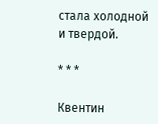стала холодной и твердой.

* * *

Квентин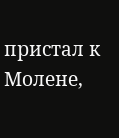пристал к Молене,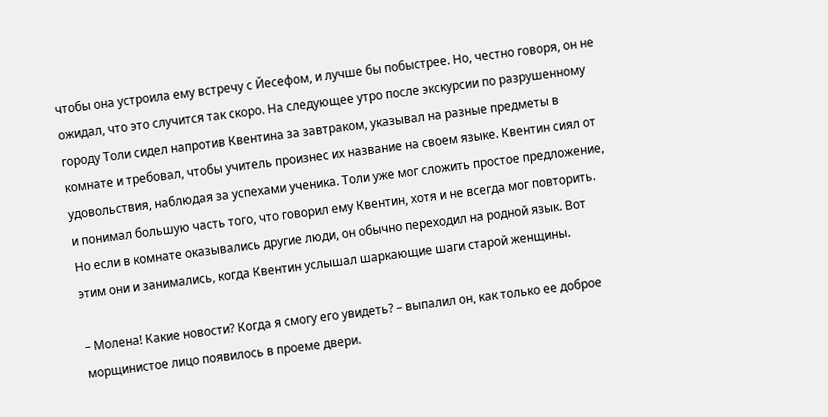чтобы она устроила ему встречу с Йесефом, и лучше бы побыстрее. Но, честно говоря, он не ожидал, что это случится так скоро. На следующее утро после экскурсии по разрушенному городу Толи сидел напротив Квентина за завтраком, указывал на разные предметы в комнате и требовал, чтобы учитель произнес их название на своем языке. Квентин сиял от удовольствия, наблюдая за успехами ученика. Толи уже мог сложить простое предложение, и понимал большую часть того, что говорил ему Квентин, хотя и не всегда мог повторить. Но если в комнате оказывались другие люди, он обычно переходил на родной язык. Вот этим они и занимались, когда Квентин услышал шаркающие шаги старой женщины.

– Молена! Какие новости? Когда я смогу его увидеть? – выпалил он, как только ее доброе морщинистое лицо появилось в проеме двери.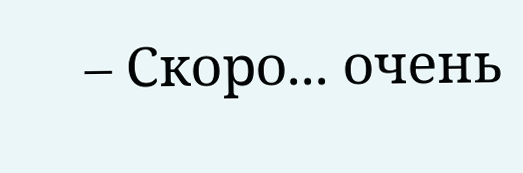– Скоро... очень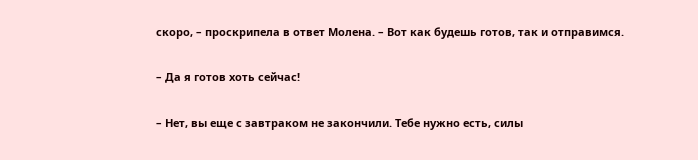скоро, – проскрипела в ответ Молена. – Вот как будешь готов, так и отправимся.

– Да я готов хоть сейчас!

– Нет, вы еще с завтраком не закончили. Тебе нужно есть, силы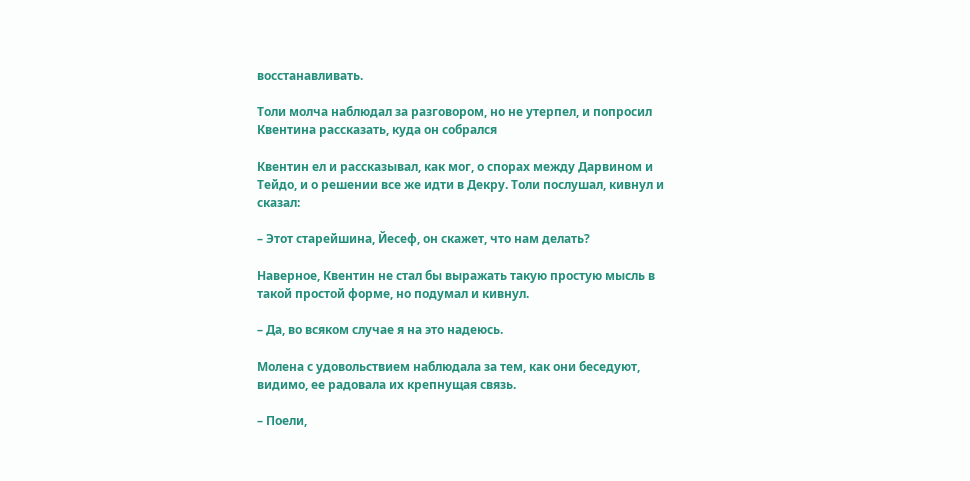восстанавливать.

Толи молча наблюдал за разговором, но не утерпел, и попросил Квентина рассказать, куда он собрался

Квентин ел и рассказывал, как мог, о спорах между Дарвином и Тейдо, и о решении все же идти в Декру. Толи послушал, кивнул и сказал:

– Этот старейшина, Йесеф, он скажет, что нам делать?

Наверное, Квентин не стал бы выражать такую простую мысль в такой простой форме, но подумал и кивнул.

– Да, во всяком случае я на это надеюсь.

Молена с удовольствием наблюдала за тем, как они беседуют, видимо, ее радовала их крепнущая связь.

– Поели,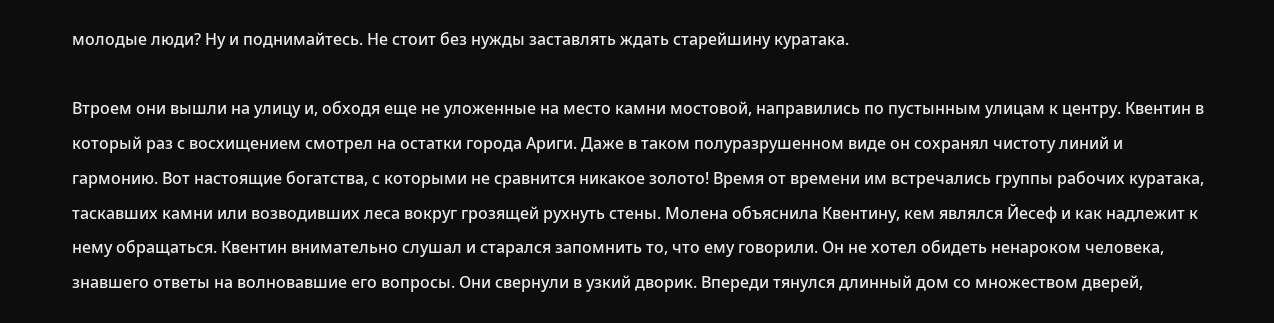молодые люди? Ну и поднимайтесь. Не стоит без нужды заставлять ждать старейшину куратака.

Втроем они вышли на улицу и, обходя еще не уложенные на место камни мостовой, направились по пустынным улицам к центру. Квентин в который раз с восхищением смотрел на остатки города Ариги. Даже в таком полуразрушенном виде он сохранял чистоту линий и гармонию. Вот настоящие богатства, с которыми не сравнится никакое золото! Время от времени им встречались группы рабочих куратака, таскавших камни или возводивших леса вокруг грозящей рухнуть стены. Молена объяснила Квентину, кем являлся Йесеф и как надлежит к нему обращаться. Квентин внимательно слушал и старался запомнить то, что ему говорили. Он не хотел обидеть ненароком человека, знавшего ответы на волновавшие его вопросы. Они свернули в узкий дворик. Впереди тянулся длинный дом со множеством дверей,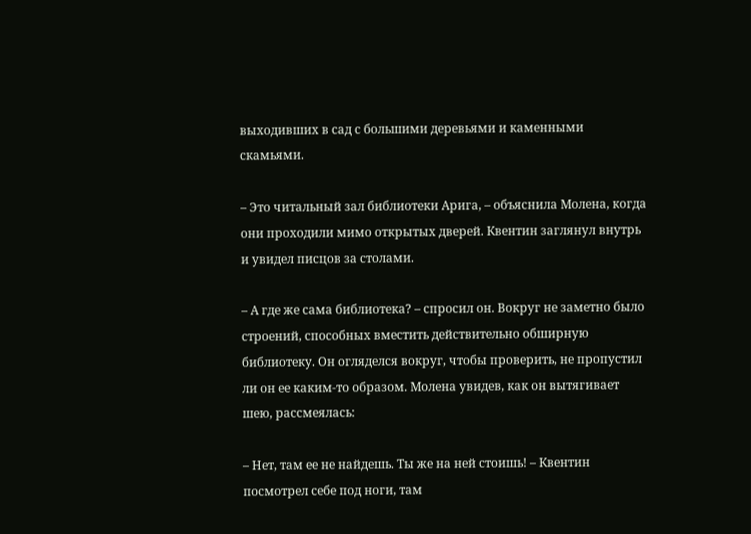выходивших в сад с большими деревьями и каменными скамьями.

– Это читальный зал библиотеки Арига, – объяснила Молена, когда они проходили мимо открытых дверей. Квентин заглянул внутрь и увидел писцов за столами.

– А где же сама библиотека? – спросил он. Вокруг не заметно было строений, способных вместить действительно обширную библиотеку. Он огляделся вокруг, чтобы проверить, не пропустил ли он ее каким-то образом. Молена увидев, как он вытягивает шею, рассмеялась:

– Нет, там ее не найдешь. Ты же на ней стоишь! – Квентин посмотрел себе под ноги, там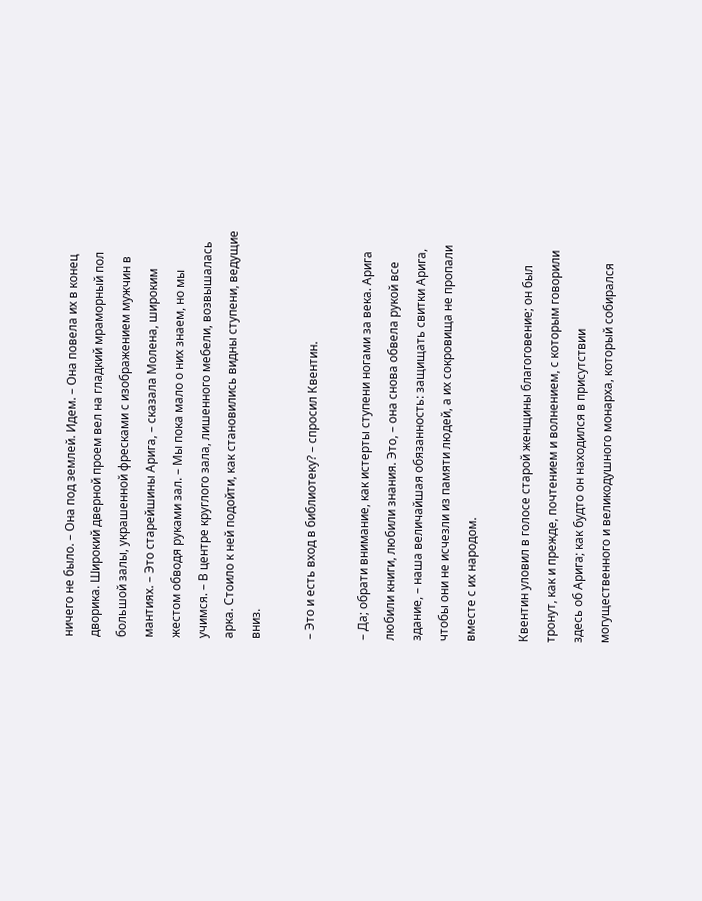ничего не было. – Она под землей. Идем. – Она повела их в конец дворика. Широкий дверной проем вел на гладкий мраморный пол большой залы, украшенной фресками с изображением мужчин в мантиях. – Это старейшины Арига, – сказала Молена, широким жестом обводя руками зал. – Мы пока мало о них знаем, но мы учимся. – В центре круглого зала, лишенного мебели, возвышалась арка. Стоило к ней подойти, как становились видны ступени, ведущие вниз.

– Это и есть вход в библиотеку? – спросил Квентин.

– Да; обрати внимание, как истерты ступени ногами за века. Арига любили книги, любили знания. Это, – она снова обвела рукой все здание, – наша величайшая обязанность: защищать свитки Арига, чтобы они не исчезли из памяти людей, а их сокровища не пропали вместе с их народом.

Квентин уловил в голосе старой женщины благоговение; он был тронут, как и прежде, почтением и волнением, с которым говорили здесь об Арига; как будто он находился в присутствии могущественного и великодушного монарха, который собирался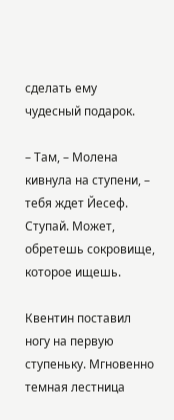сделать ему чудесный подарок.

– Там, – Молена кивнула на ступени, – тебя ждет Йесеф. Ступай. Может, обретешь сокровище, которое ищешь.

Квентин поставил ногу на первую ступеньку. Мгновенно темная лестница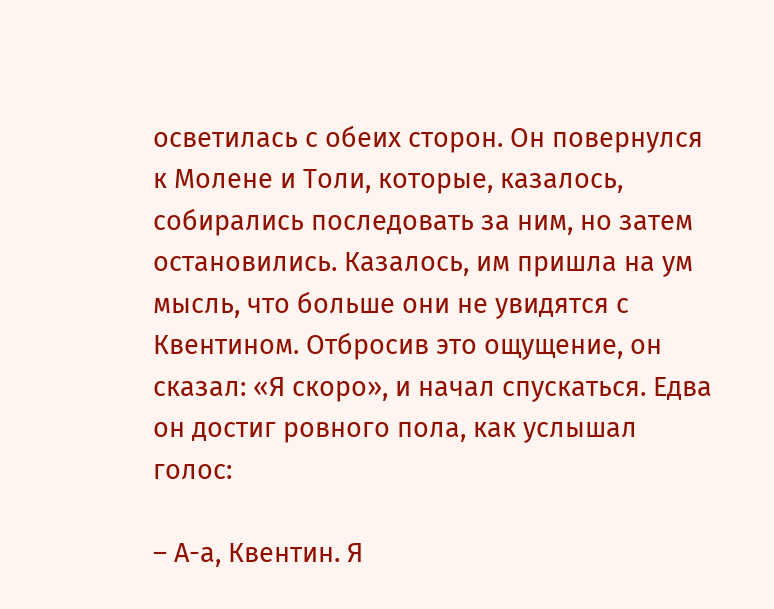осветилась с обеих сторон. Он повернулся к Молене и Толи, которые, казалось, собирались последовать за ним, но затем остановились. Казалось, им пришла на ум мысль, что больше они не увидятся с Квентином. Отбросив это ощущение, он сказал: «Я скоро», и начал спускаться. Едва он достиг ровного пола, как услышал голос:

– А-а, Квентин. Я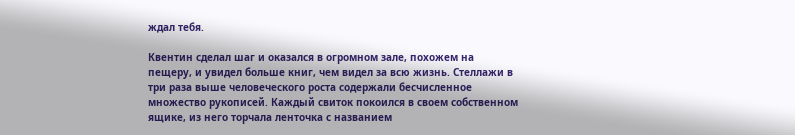ждал тебя.

Квентин сделал шаг и оказался в огромном зале, похожем на пещеру, и увидел больше книг, чем видел за всю жизнь. Стеллажи в три раза выше человеческого роста содержали бесчисленное множество рукописей. Каждый свиток покоился в своем собственном ящике, из него торчала ленточка с названием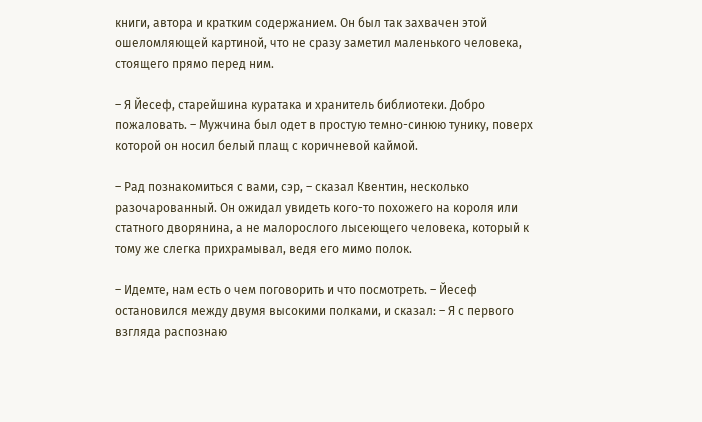книги, автора и кратким содержанием. Он был так захвачен этой ошеломляющей картиной, что не сразу заметил маленького человека, стоящего прямо перед ним.

– Я Йесеф, старейшина куратака и хранитель библиотеки. Добро пожаловать. – Мужчина был одет в простую темно-синюю тунику, поверх которой он носил белый плащ с коричневой каймой.

– Рад познакомиться с вами, сэр, – сказал Квентин, несколько разочарованный. Он ожидал увидеть кого-то похожего на короля или статного дворянина, а не малорослого лысеющего человека, который к тому же слегка прихрамывал, ведя его мимо полок.

– Идемте, нам есть о чем поговорить и что посмотреть. – Йесеф остановился между двумя высокими полками, и сказал: – Я с первого взгляда распознаю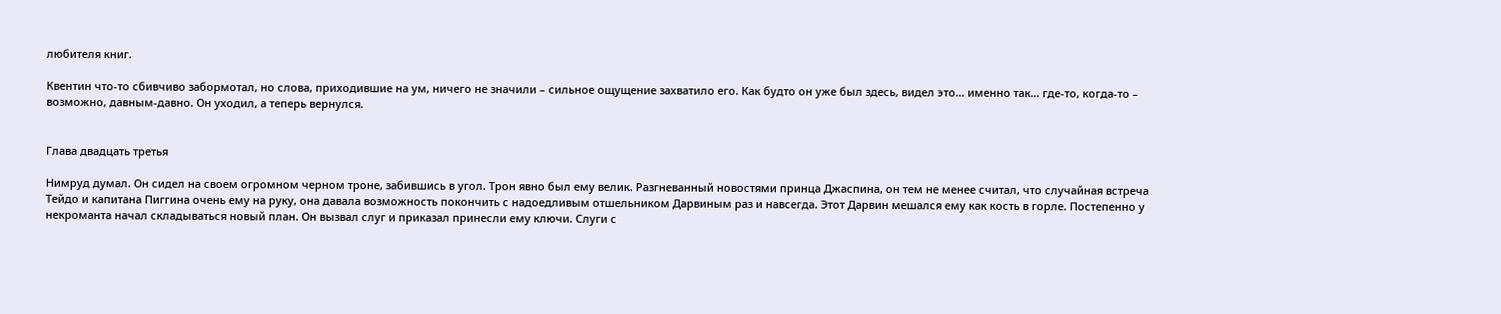любителя книг.

Квентин что-то сбивчиво забормотал, но слова, приходившие на ум, ничего не значили – сильное ощущение захватило его. Как будто он уже был здесь, видел это… именно так… где-то, когда-то – возможно, давным-давно. Он уходил, а теперь вернулся.


Глава двадцать третья

Нимруд думал. Он сидел на своем огромном черном троне, забившись в угол. Трон явно был ему велик. Разгневанный новостями принца Джаспина, он тем не менее считал, что случайная встреча Тейдо и капитана Пиггина очень ему на руку, она давала возможность покончить с надоедливым отшельником Дарвиным раз и навсегда. Этот Дарвин мешался ему как кость в горле. Постепенно у некроманта начал складываться новый план. Он вызвал слуг и приказал принесли ему ключи. Слуги с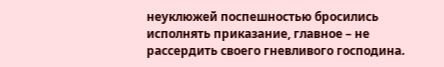неуклюжей поспешностью бросились исполнять приказание, главное – не рассердить своего гневливого господина.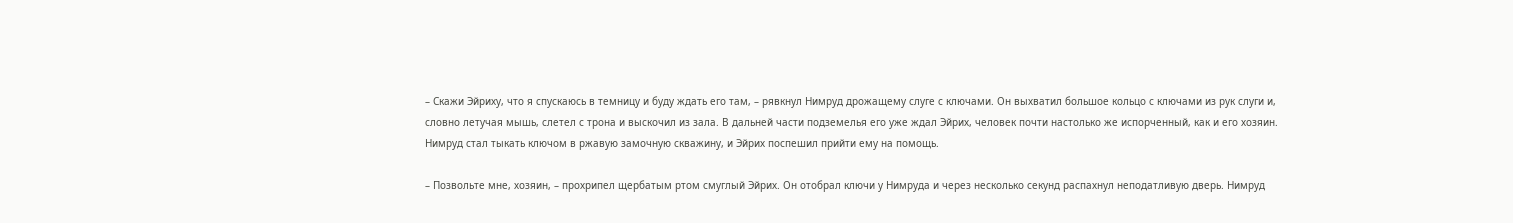– Скажи Эйриху, что я спускаюсь в темницу и буду ждать его там, – рявкнул Нимруд дрожащему слуге с ключами. Он выхватил большое кольцо с ключами из рук слуги и, словно летучая мышь, слетел с трона и выскочил из зала. В дальней части подземелья его уже ждал Эйрих, человек почти настолько же испорченный, как и его хозяин. Нимруд стал тыкать ключом в ржавую замочную скважину, и Эйрих поспешил прийти ему на помощь.

– Позвольте мне, хозяин, – прохрипел щербатым ртом смуглый Эйрих. Он отобрал ключи у Нимруда и через несколько секунд распахнул неподатливую дверь. Нимруд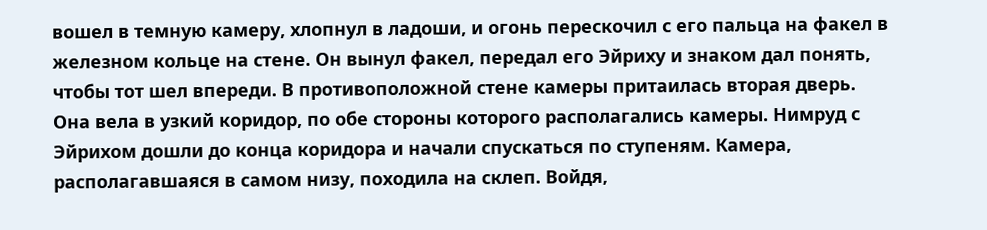вошел в темную камеру, хлопнул в ладоши, и огонь перескочил с его пальца на факел в железном кольце на стене. Он вынул факел, передал его Эйриху и знаком дал понять, чтобы тот шел впереди. В противоположной стене камеры притаилась вторая дверь. Она вела в узкий коридор, по обе стороны которого располагались камеры. Нимруд с Эйрихом дошли до конца коридора и начали спускаться по ступеням. Камера, располагавшаяся в самом низу, походила на склеп. Войдя,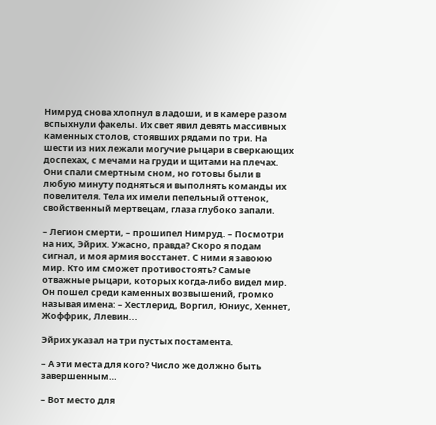Нимруд снова хлопнул в ладоши, и в камере разом вспыхнули факелы. Их свет явил девять массивных каменных столов, стоявших рядами по три. На шести из них лежали могучие рыцари в сверкающих доспехах, с мечами на груди и щитами на плечах. Они спали смертным сном, но готовы были в любую минуту подняться и выполнять команды их повелителя. Тела их имели пепельный оттенок, свойственный мертвецам, глаза глубоко запали.

– Легион смерти, – прошипел Нимруд. – Посмотри на них, Эйрих. Ужасно, правда? Скоро я подам сигнал, и моя армия восстанет. С ними я завоюю мир. Кто им сможет противостоять? Самые отважные рыцари, которых когда-либо видел мир. Он пошел среди каменных возвышений, громко называя имена: – Хестлерид, Воргил, Юниус, Хеннет, Жоффрик, Ллевин...

Эйрих указал на три пустых постамента.

– А эти места для кого? Число же должно быть завершенным…

– Вот место для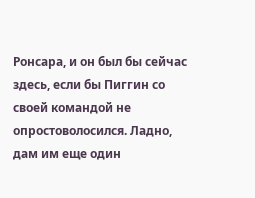Ронсара, и он был бы сейчас здесь, если бы Пиггин со своей командой не опростоволосился. Ладно, дам им еще один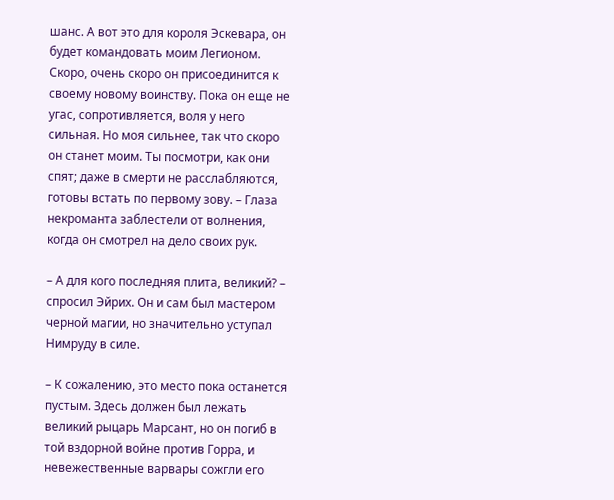шанс. А вот это для короля Эскевара, он будет командовать моим Легионом. Скоро, очень скоро он присоединится к своему новому воинству. Пока он еще не угас, сопротивляется, воля у него сильная. Но моя сильнее, так что скоро он станет моим. Ты посмотри, как они спят; даже в смерти не расслабляются, готовы встать по первому зову. – Глаза некроманта заблестели от волнения, когда он смотрел на дело своих рук.

– А для кого последняя плита, великий? – спросил Эйрих. Он и сам был мастером черной магии, но значительно уступал Нимруду в силе.

– К сожалению, это место пока останется пустым. Здесь должен был лежать великий рыцарь Марсант, но он погиб в той вздорной войне против Горра, и невежественные варвары сожгли его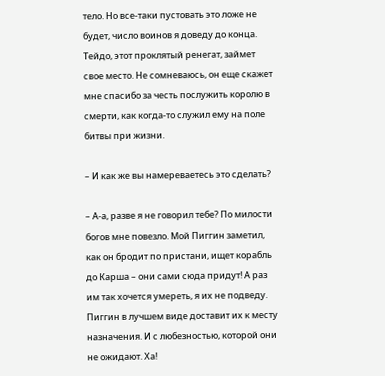тело. Но все-таки пустовать это ложе не будет, число воинов я доведу до конца. Тейдо, этот проклятый ренегат, займет свое место. Не сомневаюсь, он еще скажет мне спасибо за честь послужить королю в смерти, как когда-то служил ему на поле битвы при жизни.

– И как же вы намереваетесь это сделать?

– А-а, разве я не говорил тебе? По милости богов мне повезло. Мой Пиггин заметил, как он бродит по пристани, ищет корабль до Карша – они сами сюда придут! А раз им так хочется умереть, я их не подведу. Пиггин в лучшем виде доставит их к месту назначения. И с любезностью, которой они не ожидают. Ха!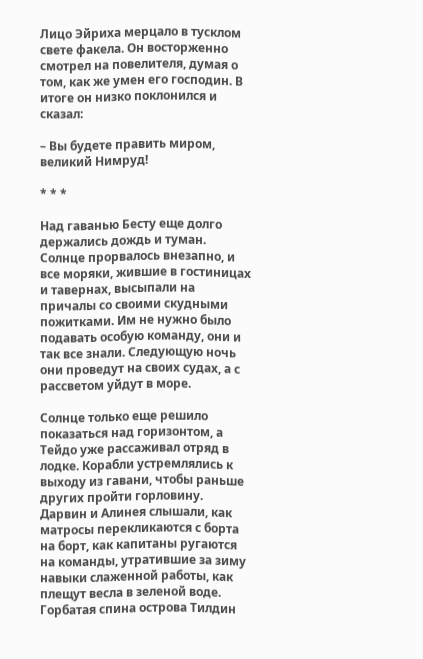Лицо Эйриха мерцало в тусклом свете факела. Он восторженно смотрел на повелителя, думая о том, как же умен его господин. В итоге он низко поклонился и сказал:

– Вы будете править миром, великий Нимруд!

* * *

Над гаванью Бесту еще долго держались дождь и туман. Солнце прорвалось внезапно, и все моряки, жившие в гостиницах и тавернах, высыпали на причалы со своими скудными пожитками. Им не нужно было подавать особую команду, они и так все знали. Следующую ночь они проведут на своих судах, а с рассветом уйдут в море.

Солнце только еще решило показаться над горизонтом, а Тейдо уже рассаживал отряд в лодке. Корабли устремлялись к выходу из гавани, чтобы раньше других пройти горловину. Дарвин и Алинея слышали, как матросы перекликаются с борта на борт, как капитаны ругаются на команды, утратившие за зиму навыки слаженной работы, как плещут весла в зеленой воде. Горбатая спина острова Тилдин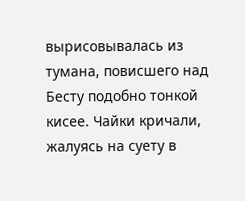вырисовывалась из тумана, повисшего над Бесту подобно тонкой кисее. Чайки кричали, жалуясь на суету в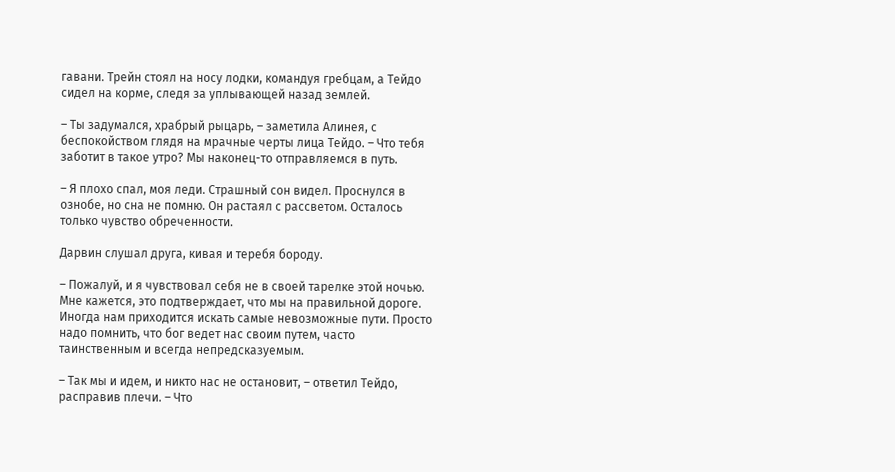гавани. Трейн стоял на носу лодки, командуя гребцам, а Тейдо сидел на корме, следя за уплывающей назад землей.

– Ты задумался, храбрый рыцарь, – заметила Алинея, с беспокойством глядя на мрачные черты лица Тейдо. – Что тебя заботит в такое утро? Мы наконец-то отправляемся в путь.

– Я плохо спал, моя леди. Страшный сон видел. Проснулся в ознобе, но сна не помню. Он растаял с рассветом. Осталось только чувство обреченности.

Дарвин слушал друга, кивая и теребя бороду.

– Пожалуй, и я чувствовал себя не в своей тарелке этой ночью. Мне кажется, это подтверждает, что мы на правильной дороге. Иногда нам приходится искать самые невозможные пути. Просто надо помнить, что бог ведет нас своим путем, часто таинственным и всегда непредсказуемым.

– Так мы и идем, и никто нас не остановит, – ответил Тейдо, расправив плечи. – Что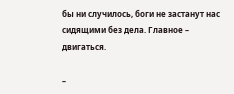бы ни случилось, боги не застанут нас сидящими без дела. Главное – двигаться.

–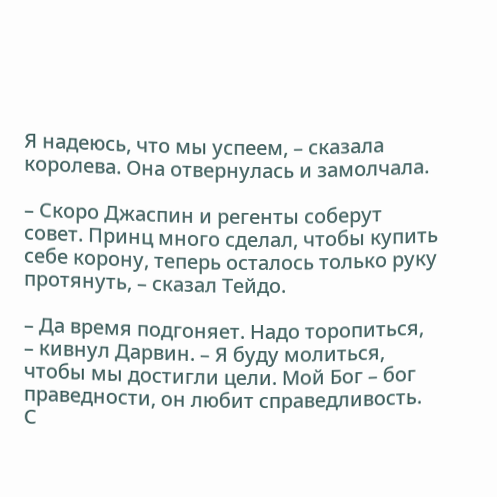Я надеюсь, что мы успеем, – сказала королева. Она отвернулась и замолчала.

– Скоро Джаспин и регенты соберут совет. Принц много сделал, чтобы купить себе корону, теперь осталось только руку протянуть, – сказал Тейдо.

– Да время подгоняет. Надо торопиться, – кивнул Дарвин. – Я буду молиться, чтобы мы достигли цели. Мой Бог – бог праведности, он любит справедливость. С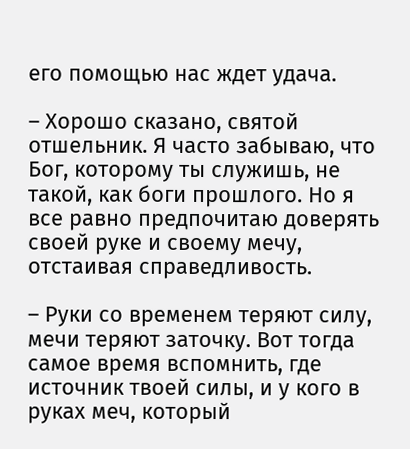его помощью нас ждет удача.

– Хорошо сказано, святой отшельник. Я часто забываю, что Бог, которому ты служишь, не такой, как боги прошлого. Но я все равно предпочитаю доверять своей руке и своему мечу, отстаивая справедливость.

– Руки со временем теряют силу, мечи теряют заточку. Вот тогда самое время вспомнить, где источник твоей силы, и у кого в руках меч, который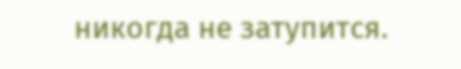никогда не затупится.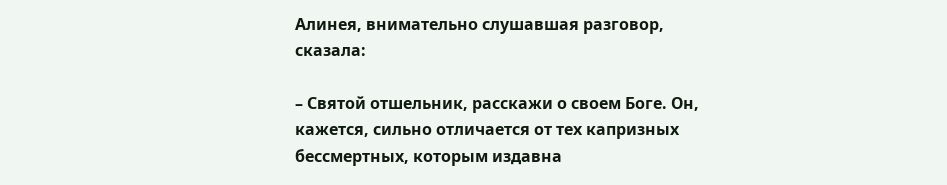Алинея, внимательно слушавшая разговор, сказала:

– Святой отшельник, расскажи о своем Боге. Он, кажется, сильно отличается от тех капризных бессмертных, которым издавна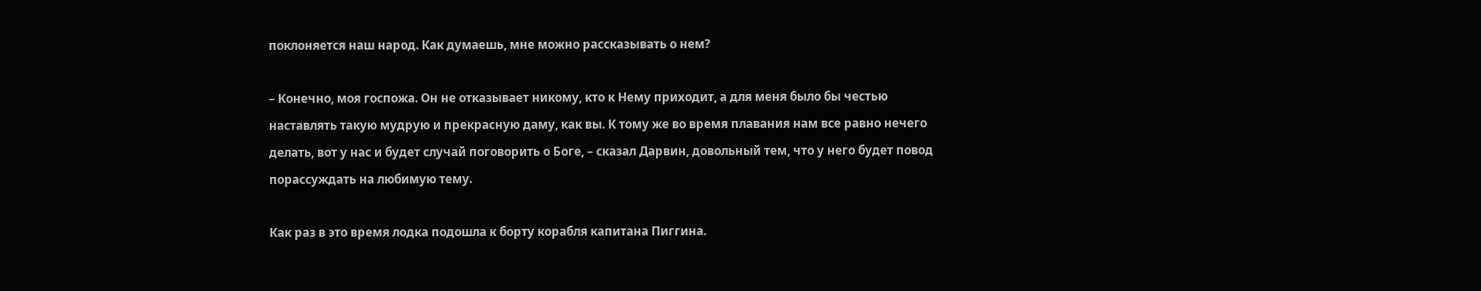поклоняется наш народ. Как думаешь, мне можно рассказывать о нем?

– Конечно, моя госпожа. Он не отказывает никому, кто к Нему приходит, а для меня было бы честью наставлять такую мудрую и прекрасную даму, как вы. К тому же во время плавания нам все равно нечего делать, вот у нас и будет случай поговорить о Боге, – сказал Дарвин, довольный тем, что у него будет повод порассуждать на любимую тему.

Как раз в это время лодка подошла к борту корабля капитана Пиггина.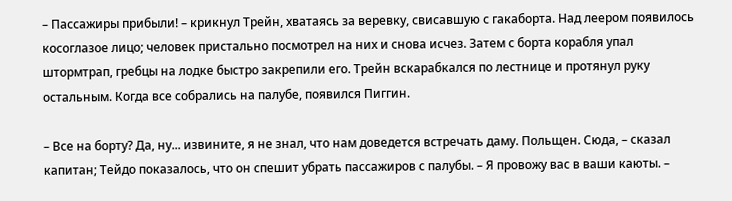– Пассажиры прибыли! – крикнул Трейн, хватаясь за веревку, свисавшую с гакаборта. Над леером появилось косоглазое лицо; человек пристально посмотрел на них и снова исчез. Затем с борта корабля упал штормтрап, гребцы на лодке быстро закрепили его. Трейн вскарабкался по лестнице и протянул руку остальным. Когда все собрались на палубе, появился Пиггин.

– Все на борту? Да, ну... извините, я не знал, что нам доведется встречать даму. Польщен. Сюда, – сказал капитан; Тейдо показалось, что он спешит убрать пассажиров с палубы. – Я провожу вас в ваши каюты. –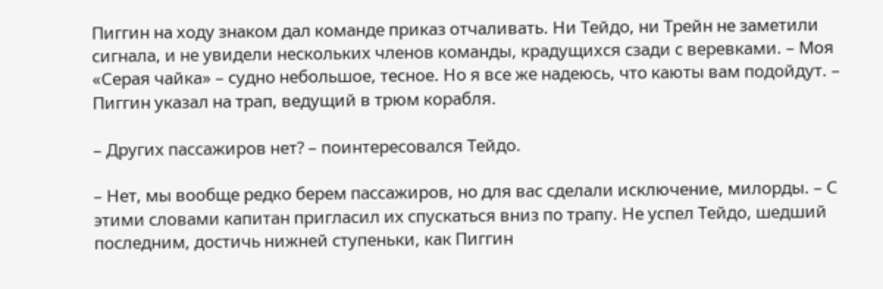Пиггин на ходу знаком дал команде приказ отчаливать. Ни Тейдо, ни Трейн не заметили сигнала, и не увидели нескольких членов команды, крадущихся сзади с веревками. – Моя «Серая чайка» – судно небольшое, тесное. Но я все же надеюсь, что каюты вам подойдут. – Пиггин указал на трап, ведущий в трюм корабля.

– Других пассажиров нет? – поинтересовался Тейдо.

– Нет, мы вообще редко берем пассажиров, но для вас сделали исключение, милорды. – С этими словами капитан пригласил их спускаться вниз по трапу. Не успел Тейдо, шедший последним, достичь нижней ступеньки, как Пиггин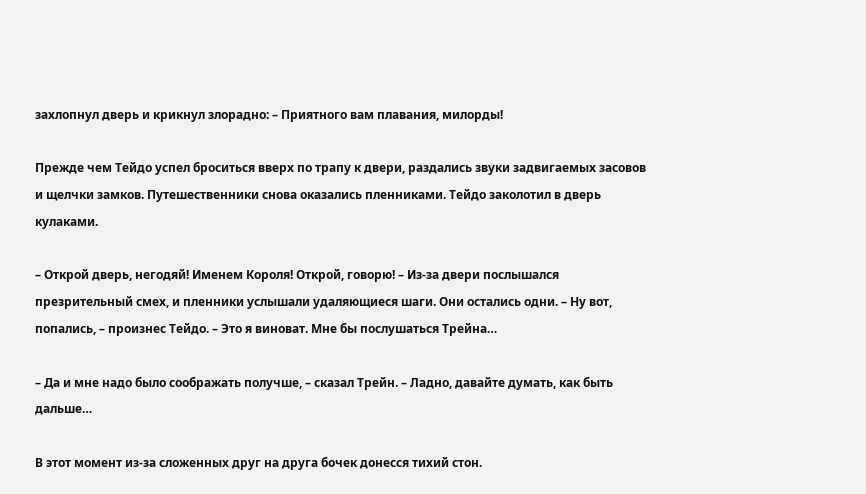захлопнул дверь и крикнул злорадно: – Приятного вам плавания, милорды!

Прежде чем Тейдо успел броситься вверх по трапу к двери, раздались звуки задвигаемых засовов и щелчки замков. Путешественники снова оказались пленниками. Тейдо заколотил в дверь кулаками.

– Открой дверь, негодяй! Именем Короля! Открой, говорю! – Из-за двери послышался презрительный смех, и пленники услышали удаляющиеся шаги. Они остались одни. – Ну вот, попались, – произнес Тейдо. – Это я виноват. Мне бы послушаться Трейна…

– Да и мне надо было соображать получше, – сказал Трейн. – Ладно, давайте думать, как быть дальше…

В этот момент из-за сложенных друг на друга бочек донесся тихий стон.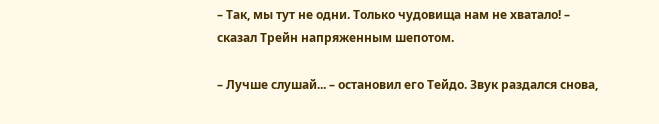– Так, мы тут не одни. Только чудовища нам не хватало! – сказал Трейн напряженным шепотом.

– Лучше слушай... – остановил его Тейдо. Звук раздался снова,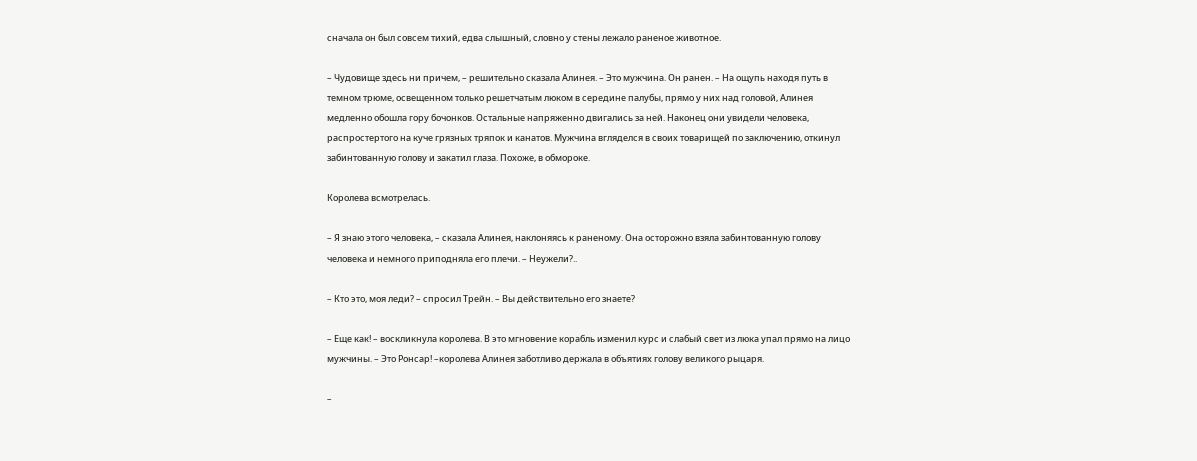сначала он был совсем тихий, едва слышный, словно у стены лежало раненое животное.

– Чудовище здесь ни причем, – решительно сказала Алинея. – Это мужчина. Он ранен. – На ощупь находя путь в темном трюме, освещенном только решетчатым люком в середине палубы, прямо у них над головой, Алинея медленно обошла гору бочонков. Остальные напряженно двигались за ней. Наконец они увидели человека, распростертого на куче грязных тряпок и канатов. Мужчина вгляделся в своих товарищей по заключению, откинул забинтованную голову и закатил глаза. Похоже, в обмороке.

Королева всмотрелась.

– Я знаю этого человека, – сказала Алинея, наклоняясь к раненому. Она осторожно взяла забинтованную голову человека и немного приподняла его плечи. – Неужели?..

– Кто это, моя леди? – спросил Трейн. – Вы действительно его знаете?

– Еще как! – воскликнула королева. В это мгновение корабль изменил курс и слабый свет из люка упал прямо на лицо мужчины. – Это Ронсар! –королева Алинея заботливо держала в объятиях голову великого рыцаря.

–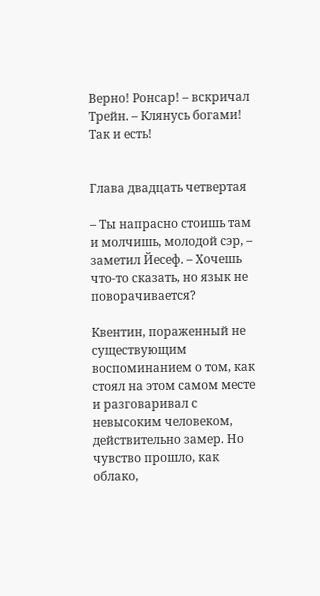Верно! Ронсар! – вскричал Трейн. – Клянусь богами! Так и есть!


Глава двадцать четвертая

– Ты напрасно стоишь там и молчишь, молодой сэр, – заметил Йесеф. – Хочешь что-то сказать, но язык не поворачивается?

Квентин, пораженный не существующим воспоминанием о том, как стоял на этом самом месте и разговаривал с невысоким человеком, действительно замер. Но чувство прошло, как облако,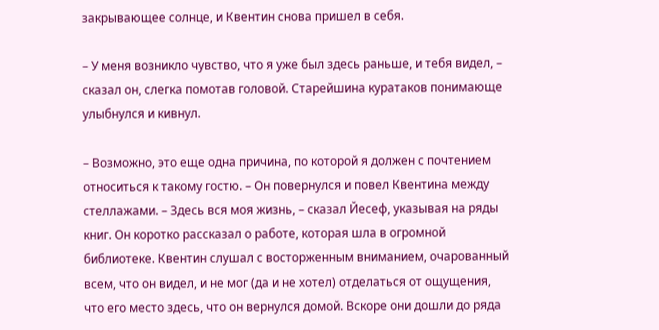закрывающее солнце, и Квентин снова пришел в себя.

– У меня возникло чувство, что я уже был здесь раньше, и тебя видел, – сказал он, слегка помотав головой. Старейшина куратаков понимающе улыбнулся и кивнул.

– Возможно, это еще одна причина, по которой я должен с почтением относиться к такому гостю. – Он повернулся и повел Квентина между стеллажами. – Здесь вся моя жизнь, – сказал Йесеф, указывая на ряды книг. Он коротко рассказал о работе, которая шла в огромной библиотеке. Квентин слушал с восторженным вниманием, очарованный всем, что он видел, и не мог (да и не хотел) отделаться от ощущения, что его место здесь, что он вернулся домой. Вскоре они дошли до ряда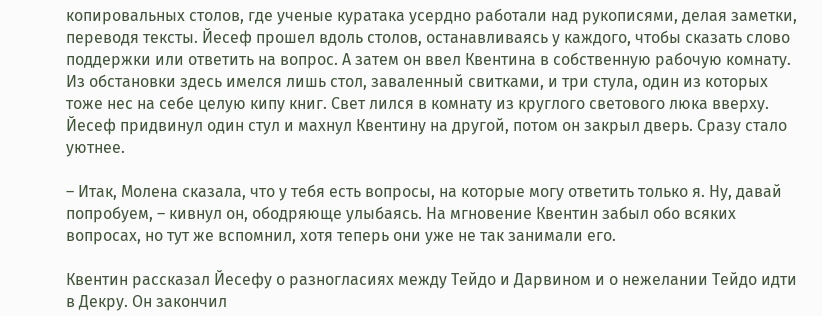копировальных столов, где ученые куратака усердно работали над рукописями, делая заметки, переводя тексты. Йесеф прошел вдоль столов, останавливаясь у каждого, чтобы сказать слово поддержки или ответить на вопрос. А затем он ввел Квентина в собственную рабочую комнату. Из обстановки здесь имелся лишь стол, заваленный свитками, и три стула, один из которых тоже нес на себе целую кипу книг. Свет лился в комнату из круглого светового люка вверху. Йесеф придвинул один стул и махнул Квентину на другой, потом он закрыл дверь. Сразу стало уютнее.

– Итак, Молена сказала, что у тебя есть вопросы, на которые могу ответить только я. Ну, давай попробуем, – кивнул он, ободряюще улыбаясь. На мгновение Квентин забыл обо всяких вопросах, но тут же вспомнил, хотя теперь они уже не так занимали его.

Квентин рассказал Йесефу о разногласиях между Тейдо и Дарвином и о нежелании Тейдо идти в Декру. Он закончил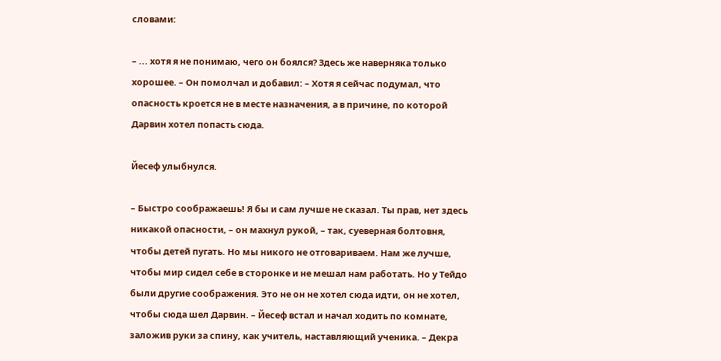словами:

– ... хотя я не понимаю, чего он боялся? Здесь же наверняка только хорошее. – Он помолчал и добавил: – Хотя я сейчас подумал, что опасность кроется не в месте назначения, а в причине, по которой Дарвин хотел попасть сюда.

Йесеф улыбнулся.

– Быстро соображаешь! Я бы и сам лучше не сказал. Ты прав, нет здесь никакой опасности, – он махнул рукой, – так, суеверная болтовня, чтобы детей пугать. Но мы никого не отговариваем. Нам же лучше, чтобы мир сидел себе в сторонке и не мешал нам работать. Но у Тейдо были другие соображения. Это не он не хотел сюда идти, он не хотел, чтобы сюда шел Дарвин. – Йесеф встал и начал ходить по комнате, заложив руки за спину, как учитель, наставляющий ученика. – Декра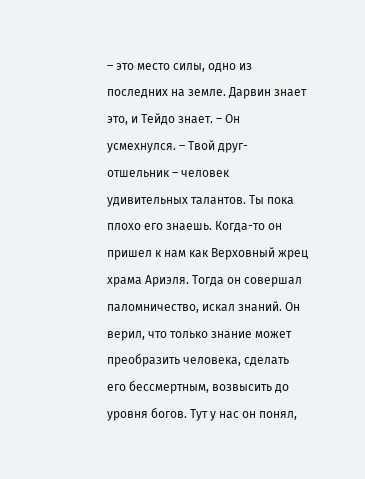– это место силы, одно из последних на земле. Дарвин знает это, и Тейдо знает. – Он усмехнулся. – Твой друг-отшельник – человек удивительных талантов. Ты пока плохо его знаешь. Когда-то он пришел к нам как Верховный жрец храма Ариэля. Тогда он совершал паломничество, искал знаний. Он верил, что только знание может преобразить человека, сделать его бессмертным, возвысить до уровня богов. Тут у нас он понял,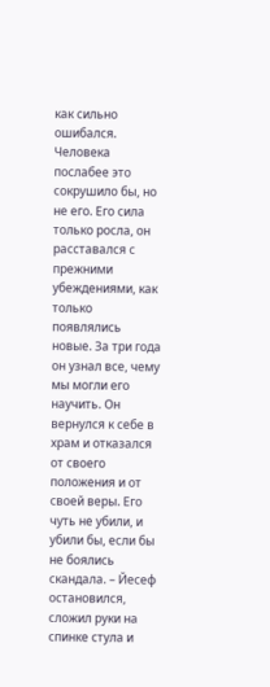как сильно ошибался. Человека послабее это сокрушило бы, но не его. Его сила только росла, он расставался с прежними убеждениями, как только появлялись новые. За три года он узнал все, чему мы могли его научить. Он вернулся к себе в храм и отказался от своего положения и от своей веры. Его чуть не убили, и убили бы, если бы не боялись скандала. – Йесеф остановился, сложил руки на спинке стула и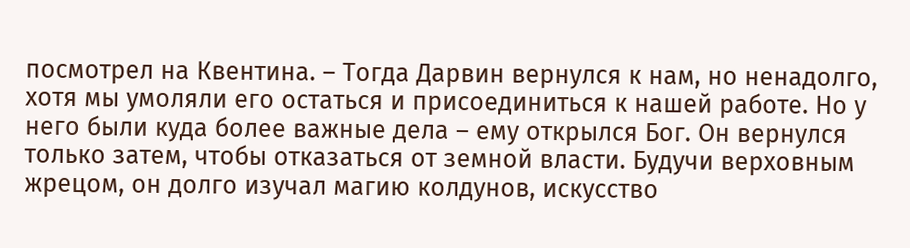посмотрел на Квентина. – Тогда Дарвин вернулся к нам, но ненадолго, хотя мы умоляли его остаться и присоединиться к нашей работе. Но у него были куда более важные дела – ему открылся Бог. Он вернулся только затем, чтобы отказаться от земной власти. Будучи верховным жрецом, он долго изучал магию колдунов, искусство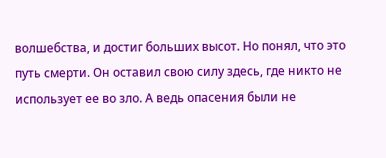волшебства, и достиг больших высот. Но понял, что это путь смерти. Он оставил свою силу здесь, где никто не использует ее во зло. А ведь опасения были не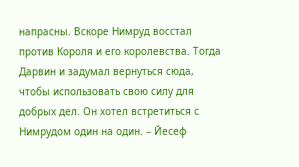напрасны. Вскоре Нимруд восстал против Короля и его королевства. Тогда Дарвин и задумал вернуться сюда, чтобы использовать свою силу для добрых дел. Он хотел встретиться с Нимрудом один на один. – Йесеф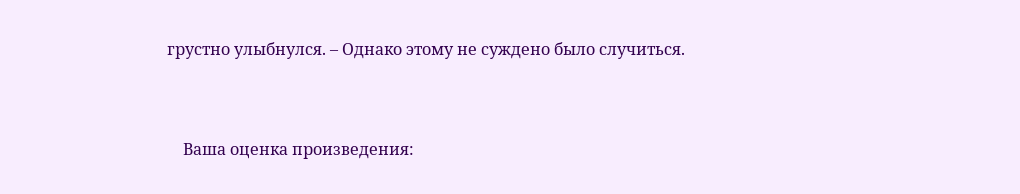грустно улыбнулся. – Однако этому не суждено было случиться.


    Ваша оценка произведения: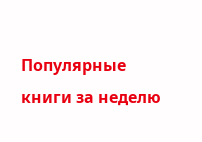Популярные книги за неделю